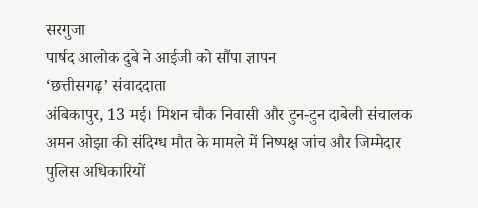सरगुजा
पार्षद आलोक दुबे ने आईजी को सौंपा ज्ञापन
‘छत्तीसगढ़’ संवाददाता
अंबिकापुर, 13 मई। मिशन चौक निवासी और टुन-टुन दाबेली संचालक अमन ओझा की संदिग्ध मौत के मामले में निष्पक्ष जांच और जिम्मेदार पुलिस अधिकारियों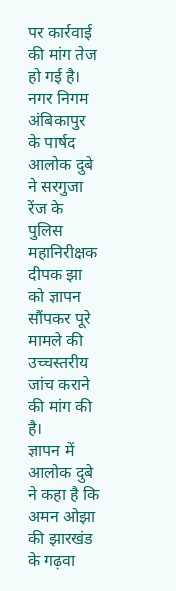पर कार्रवाई की मांग तेज हो गई है। नगर निगम अंबिकापुर के पार्षद आलोक दुबे ने सरगुजा रेंज के पुलिस महानिरीक्षक दीपक झा को ज्ञापन सौंपकर पूरे मामले की उच्चस्तरीय जांच कराने की मांग की है।
ज्ञापन में आलोक दुबे ने कहा है कि अमन ओझा की झारखंड के गढ़वा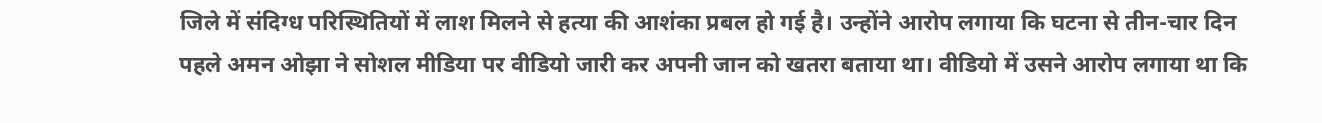जिले में संदिग्ध परिस्थितियों में लाश मिलने से हत्या की आशंका प्रबल हो गई है। उन्होंने आरोप लगाया कि घटना से तीन-चार दिन पहले अमन ओझा ने सोशल मीडिया पर वीडियो जारी कर अपनी जान को खतरा बताया था। वीडियो में उसने आरोप लगाया था कि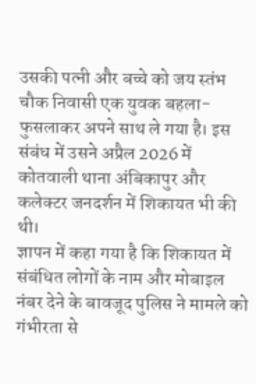उसकी पत्नी और बच्चे को जय स्तंभ चौक निवासी एक युवक बहला-फुसलाकर अपने साथ ले गया है। इस संबंध में उसने अप्रैल 2026 में कोतवाली थाना अंबिकापुर और कलेक्टर जनदर्शन में शिकायत भी की थी।
ज्ञापन में कहा गया है कि शिकायत में संबंधित लोगों के नाम और मोबाइल नंबर देने के बावजूद पुलिस ने मामले को गंभीरता से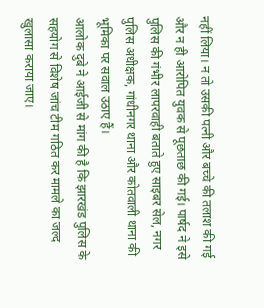नहीं लिया। न तो उसकी पत्नी और बच्चे की तलाश की गई और न ही आरोपित युवक से पूछताछ की गई। पार्षद ने इसे पुलिस की गंभीर लापरवाही बताते हुए साइबर सेल, नगर पुलिस अधीक्षक, गांधीनगर थाना और कोतवाली थाना की भूमिका पर सवाल उठाए हैं।
आलोक दुबे ने आईजी से मांग की है कि झारखंड पुलिस के सहयोग से विशेष जांच टीम गठित कर मामले का जल्द खुलासा कराया जाए।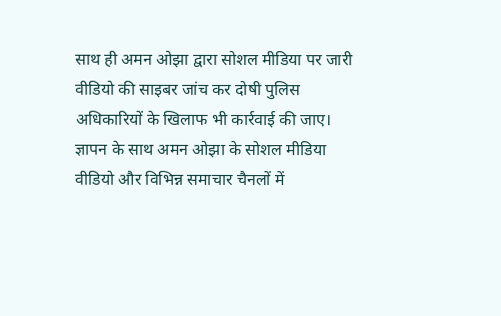साथ ही अमन ओझा द्वारा सोशल मीडिया पर जारी वीडियो की साइबर जांच कर दोषी पुलिस अधिकारियों के खिलाफ भी कार्रवाई की जाए।
ज्ञापन के साथ अमन ओझा के सोशल मीडिया वीडियो और विभिन्न समाचार चैनलों में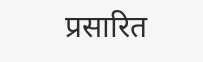प्रसारित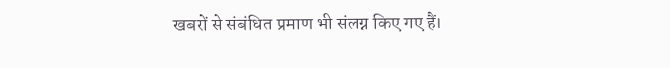खबरों से संबंधित प्रमाण भी संलग्न किए गए हैं।